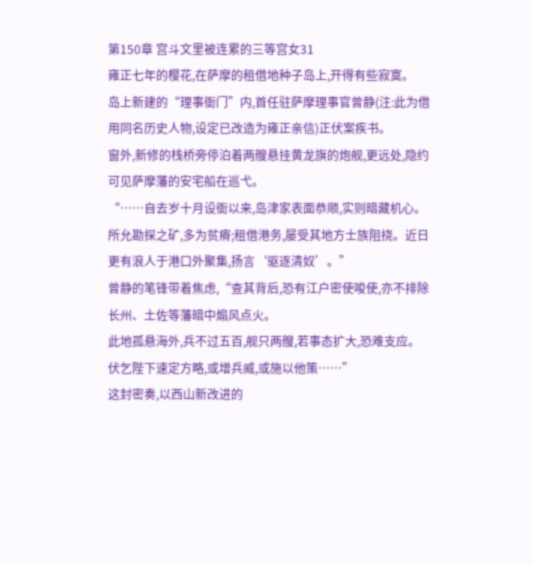第150章 宫斗文里被连累的三等宫女31
雍正七年的樱花,在萨摩的租借地种子岛上,开得有些寂寞。
岛上新建的“理事衙门”内,首任驻萨摩理事官曾静(注:此为借用同名历史人物,设定已改造为雍正亲信)正伏案疾书。
窗外,新修的栈桥旁停泊着两艘悬挂黄龙旗的炮舰,更远处,隐约可见萨摩藩的安宅船在巡弋。
“……自去岁十月设衙以来,岛津家表面恭顺,实则暗藏机心。所允勘探之矿,多为贫瘠;租借港务,屡受其地方士族阻挠。近日更有浪人于港口外聚集,扬言‘驱逐清奴’。”
曾静的笔锋带着焦虑,“查其背后,恐有江户密使唆使,亦不排除长州、土佐等藩暗中煽风点火。
此地孤悬海外,兵不过五百,舰只两艘,若事态扩大,恐难支应。伏乞陛下速定方略,或增兵威,或施以他策……”
这封密奏,以西山新改进的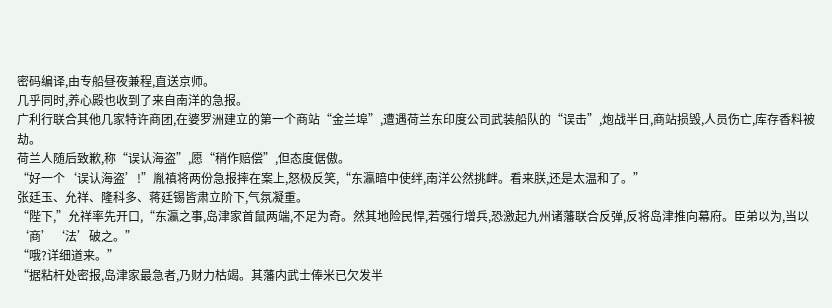密码编译,由专船昼夜兼程,直送京师。
几乎同时,养心殿也收到了来自南洋的急报。
广利行联合其他几家特许商团,在婆罗洲建立的第一个商站“金兰埠”,遭遇荷兰东印度公司武装船队的“误击”,炮战半日,商站损毁,人员伤亡,库存香料被劫。
荷兰人随后致歉,称“误认海盗”,愿“稍作赔偿”,但态度倨傲。
“好一个‘误认海盗’!”胤禛将两份急报摔在案上,怒极反笑,“东瀛暗中使绊,南洋公然挑衅。看来朕,还是太温和了。”
张廷玉、允祥、隆科多、蒋廷锡皆肃立阶下,气氛凝重。
“陛下,”允祥率先开口,“东瀛之事,岛津家首鼠两端,不足为奇。然其地险民悍,若强行增兵,恐激起九州诸藩联合反弹,反将岛津推向幕府。臣弟以为,当以‘商’‘法’破之。”
“哦?详细道来。”
“据粘杆处密报,岛津家最急者,乃财力枯竭。其藩内武士俸米已欠发半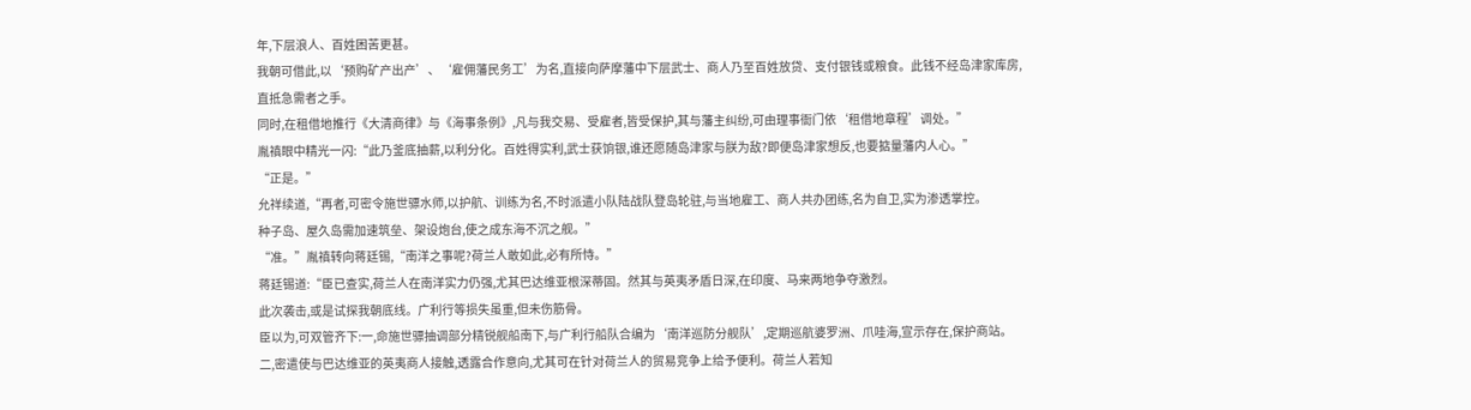年,下层浪人、百姓困苦更甚。
我朝可借此,以‘预购矿产出产’、‘雇佣藩民务工’为名,直接向萨摩藩中下层武士、商人乃至百姓放贷、支付银钱或粮食。此钱不经岛津家库房,直抵急需者之手。
同时,在租借地推行《大清商律》与《海事条例》,凡与我交易、受雇者,皆受保护,其与藩主纠纷,可由理事衙门依‘租借地章程’调处。”
胤禛眼中精光一闪:“此乃釜底抽薪,以利分化。百姓得实利,武士获饷银,谁还愿随岛津家与朕为敌?即便岛津家想反,也要掂量藩内人心。”
“正是。”
允祥续道,“再者,可密令施世骠水师,以护航、训练为名,不时派遣小队陆战队登岛轮驻,与当地雇工、商人共办团练,名为自卫,实为渗透掌控。
种子岛、屋久岛需加速筑垒、架设炮台,使之成东海不沉之舰。”
“准。”胤禛转向蒋廷锡,“南洋之事呢?荷兰人敢如此,必有所恃。”
蒋廷锡道:“臣已查实,荷兰人在南洋实力仍强,尤其巴达维亚根深蒂固。然其与英夷矛盾日深,在印度、马来两地争夺激烈。
此次袭击,或是试探我朝底线。广利行等损失虽重,但未伤筋骨。
臣以为,可双管齐下:一,命施世骠抽调部分精锐舰船南下,与广利行船队合编为‘南洋巡防分舰队’,定期巡航婆罗洲、爪哇海,宣示存在,保护商站。
二,密遣使与巴达维亚的英夷商人接触,透露合作意向,尤其可在针对荷兰人的贸易竞争上给予便利。荷兰人若知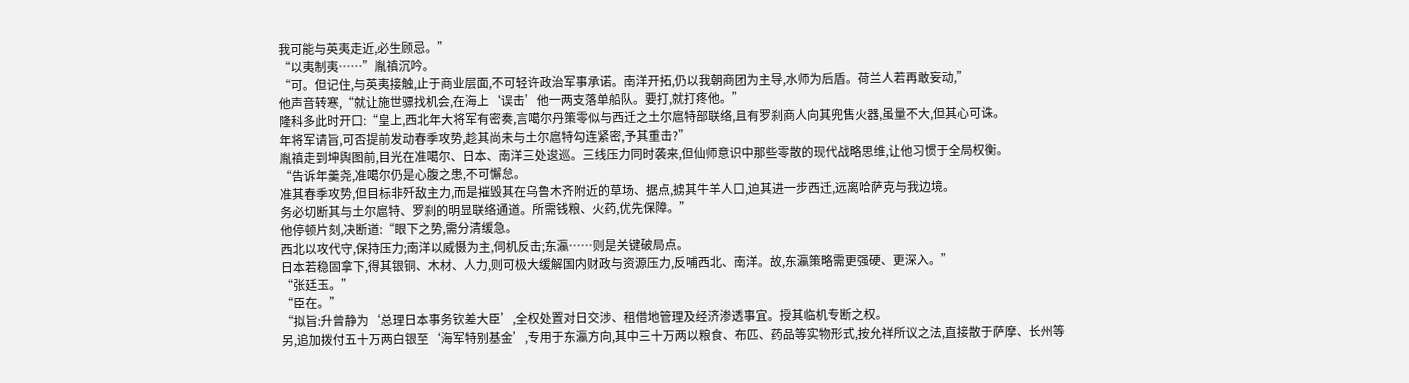我可能与英夷走近,必生顾忌。”
“以夷制夷……”胤禛沉吟。
“可。但记住,与英夷接触,止于商业层面,不可轻许政治军事承诺。南洋开拓,仍以我朝商团为主导,水师为后盾。荷兰人若再敢妄动,”
他声音转寒,“就让施世骠找机会,在海上‘误击’他一两支落单船队。要打,就打疼他。”
隆科多此时开口:“皇上,西北年大将军有密奏,言噶尔丹策零似与西迁之土尔扈特部联络,且有罗刹商人向其兜售火器,虽量不大,但其心可诛。
年将军请旨,可否提前发动春季攻势,趁其尚未与土尔扈特勾连紧密,予其重击?”
胤禛走到坤舆图前,目光在准噶尔、日本、南洋三处逡巡。三线压力同时袭来,但仙师意识中那些零散的现代战略思维,让他习惯于全局权衡。
“告诉年羹尧,准噶尔仍是心腹之患,不可懈怠。
准其春季攻势,但目标非歼敌主力,而是摧毁其在乌鲁木齐附近的草场、据点,掳其牛羊人口,迫其进一步西迁,远离哈萨克与我边境。
务必切断其与土尔扈特、罗刹的明显联络通道。所需钱粮、火药,优先保障。”
他停顿片刻,决断道:“眼下之势,需分清缓急。
西北以攻代守,保持压力;南洋以威慑为主,伺机反击;东瀛……则是关键破局点。
日本若稳固拿下,得其银铜、木材、人力,则可极大缓解国内财政与资源压力,反哺西北、南洋。故,东瀛策略需更强硬、更深入。”
“张廷玉。”
“臣在。”
“拟旨:升曾静为‘总理日本事务钦差大臣’,全权处置对日交涉、租借地管理及经济渗透事宜。授其临机专断之权。
另,追加拨付五十万两白银至‘海军特别基金’,专用于东瀛方向,其中三十万两以粮食、布匹、药品等实物形式,按允祥所议之法,直接散于萨摩、长州等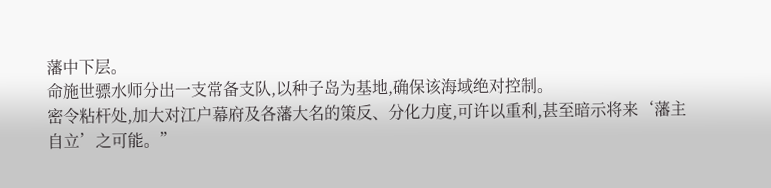藩中下层。
命施世骠水师分出一支常备支队,以种子岛为基地,确保该海域绝对控制。
密令粘杆处,加大对江户幕府及各藩大名的策反、分化力度,可许以重利,甚至暗示将来‘藩主自立’之可能。”